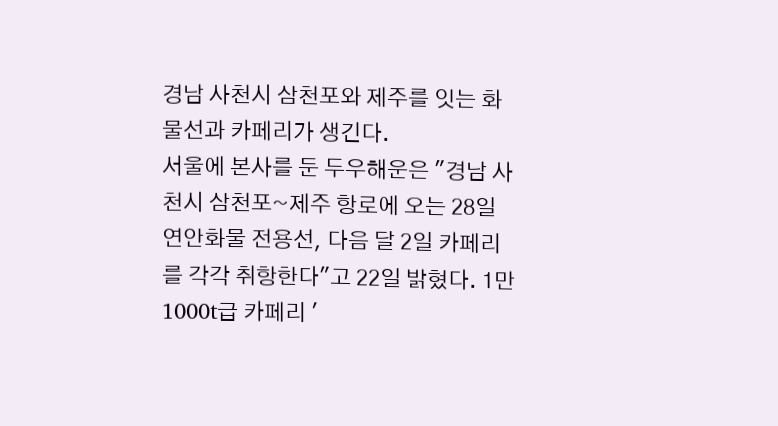경남 사천시 삼천포와 제주를 잇는 화물선과 카페리가 생긴다.
서울에 본사를 둔 두우해운은 "경남 사천시 삼천포~제주 항로에 오는 28일 연안화물 전용선, 다음 달 2일 카페리를 각각 취항한다"고 22일 밝혔다. 1만1000t급 카페리 '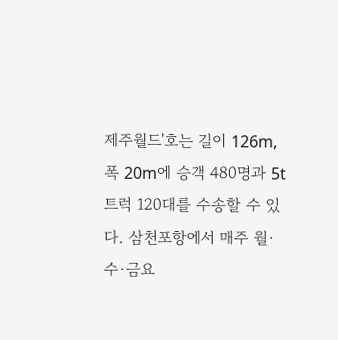제주월드'호는 길이 126m, 폭 20m에 승객 480명과 5t 트럭 120대를 수송할 수 있다. 삼천포항에서 매주 월·수·금요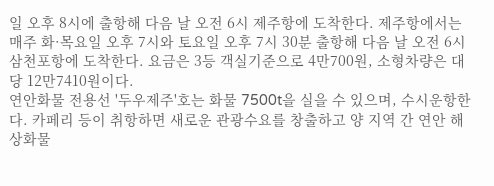일 오후 8시에 출항해 다음 날 오전 6시 제주항에 도착한다. 제주항에서는 매주 화·목요일 오후 7시와 토요일 오후 7시 30분 출항해 다음 날 오전 6시 삼천포항에 도착한다. 요금은 3등 객실기준으로 4만700원, 소형차량은 대당 12만7410원이다.
연안화물 전용선 '두우제주'호는 화물 7500t을 실을 수 있으며, 수시운항한다. 카페리 등이 취항하면 새로운 관광수요를 창출하고 양 지역 간 연안 해상화물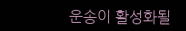운송이 활성화될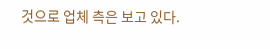것으로 업체 측은 보고 있다.